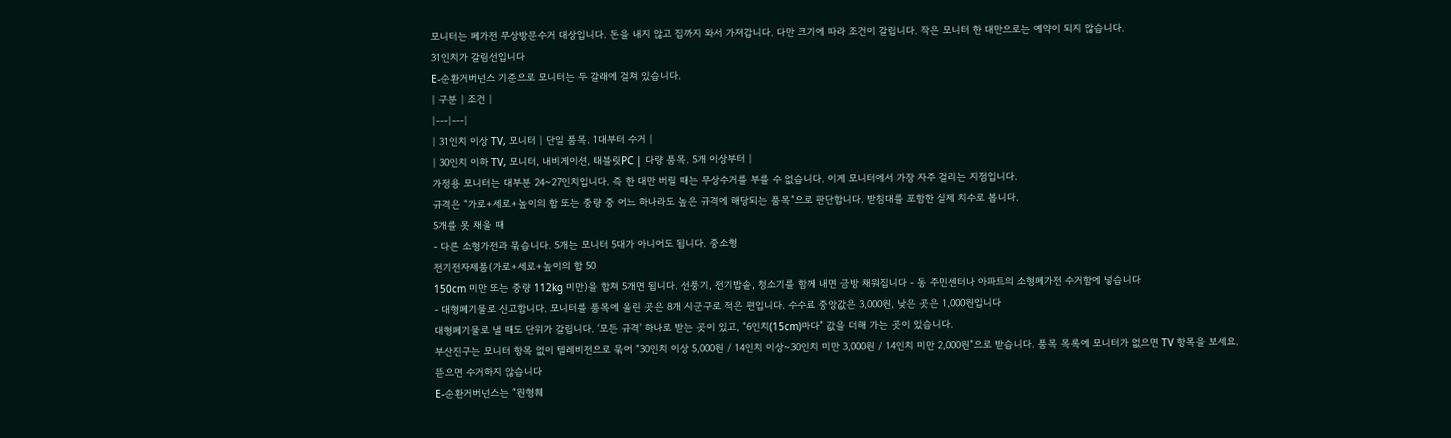모니터는 폐가전 무상방문수거 대상입니다. 돈을 내지 않고 집까지 와서 가져갑니다. 다만 크기에 따라 조건이 갈립니다. 작은 모니터 한 대만으로는 예약이 되지 않습니다.
31인치가 갈림선입니다
E-순환거버넌스 기준으로 모니터는 두 갈래에 걸쳐 있습니다.
| 구분 | 조건 |
|---|---|
| 31인치 이상 TV, 모니터 | 단일 품목. 1대부터 수거 |
| 30인치 이하 TV, 모니터, 내비게이션, 태블릿PC | 다량 품목. 5개 이상부터 |
가정용 모니터는 대부분 24~27인치입니다. 즉 한 대만 버릴 때는 무상수거를 부를 수 없습니다. 이게 모니터에서 가장 자주 걸리는 지점입니다.
규격은 “가로+세로+높이의 합 또는 중량 중 어느 하나라도 높은 규격에 해당되는 품목”으로 판단합니다. 받침대를 포함한 실제 치수로 봅니다.
5개를 못 채울 때
- 다른 소형가전과 묶습니다. 5개는 모니터 5대가 아니어도 됩니다. 중소형
전기전자제품(가로+세로+높이의 합 50
150cm 미만 또는 중량 112kg 미만)을 합쳐 5개면 됩니다. 선풍기, 전기밥솥, 청소기를 함께 내면 금방 채워집니다 - 동 주민센터나 아파트의 소형폐가전 수거함에 넣습니다
- 대형폐기물로 신고합니다. 모니터를 품목에 올린 곳은 8개 시군구로 적은 편입니다. 수수료 중앙값은 3,000원, 낮은 곳은 1,000원입니다
대형폐기물로 낼 때도 단위가 갈립니다. ‘모든 규격’ 하나로 받는 곳이 있고, “6인치(15cm)마다” 값을 더해 가는 곳이 있습니다.
부산진구는 모니터 항목 없이 텔레비전으로 묶어 “30인치 이상 5,000원 / 14인치 이상~30인치 미만 3,000원 / 14인치 미만 2,000원”으로 받습니다. 품목 목록에 모니터가 없으면 TV 항목을 보세요.
뜯으면 수거하지 않습니다
E-순환거버넌스는 “원형훼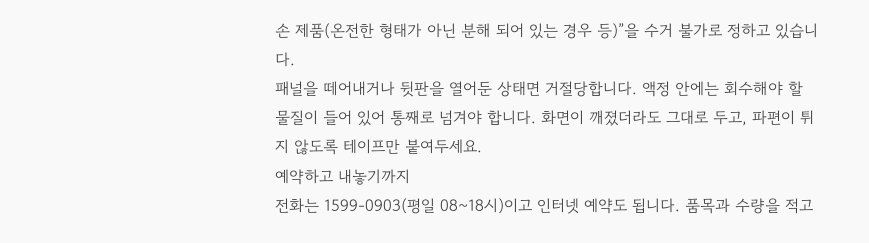손 제품(온전한 형태가 아닌 분해 되어 있는 경우 등)”을 수거 불가로 정하고 있습니다.
패널을 떼어내거나 뒷판을 열어둔 상태면 거절당합니다. 액정 안에는 회수해야 할 물질이 들어 있어 통째로 넘겨야 합니다. 화면이 깨졌더라도 그대로 두고, 파편이 튀지 않도록 테이프만 붙여두세요.
예약하고 내놓기까지
전화는 1599-0903(평일 08~18시)이고 인터넷 예약도 됩니다. 품목과 수량을 적고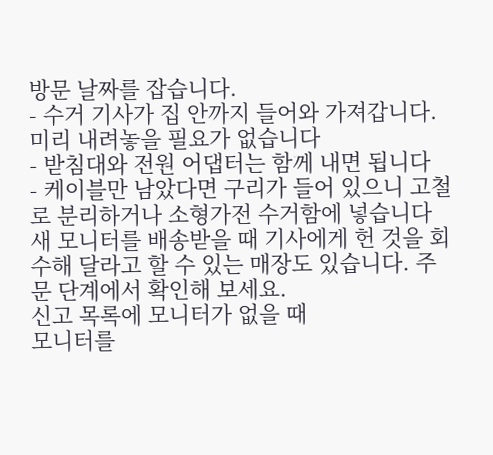방문 날짜를 잡습니다.
- 수거 기사가 집 안까지 들어와 가져갑니다. 미리 내려놓을 필요가 없습니다
- 받침대와 전원 어댑터는 함께 내면 됩니다
- 케이블만 남았다면 구리가 들어 있으니 고철로 분리하거나 소형가전 수거함에 넣습니다
새 모니터를 배송받을 때 기사에게 헌 것을 회수해 달라고 할 수 있는 매장도 있습니다. 주문 단계에서 확인해 보세요.
신고 목록에 모니터가 없을 때
모니터를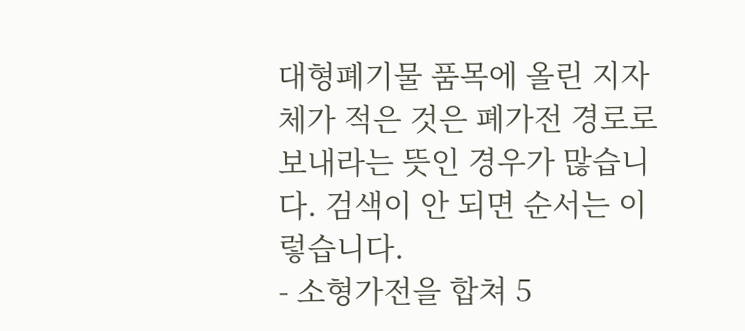대형폐기물 품목에 올린 지자체가 적은 것은 폐가전 경로로 보내라는 뜻인 경우가 많습니다. 검색이 안 되면 순서는 이렇습니다.
- 소형가전을 합쳐 5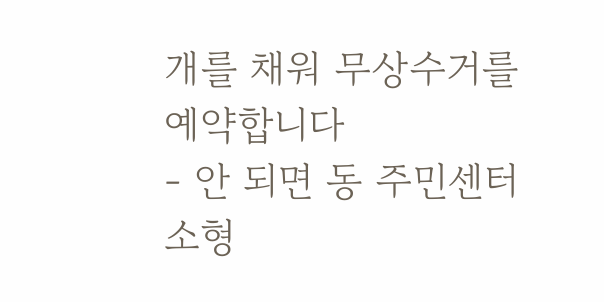개를 채워 무상수거를 예약합니다
- 안 되면 동 주민센터 소형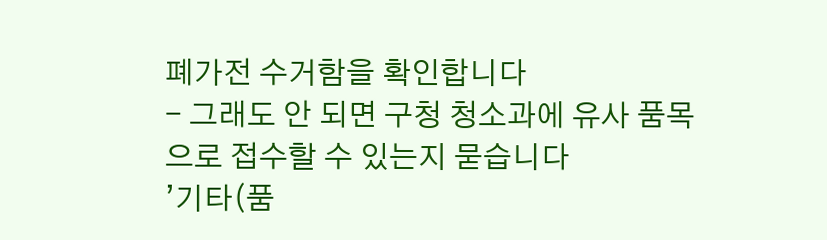폐가전 수거함을 확인합니다
- 그래도 안 되면 구청 청소과에 유사 품목으로 접수할 수 있는지 묻습니다
’기타(품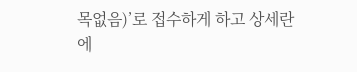목없음)’로 접수하게 하고 상세란에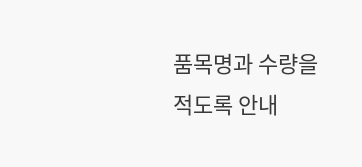품목명과 수량을 적도록 안내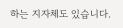하는 지자체도 있습니다.